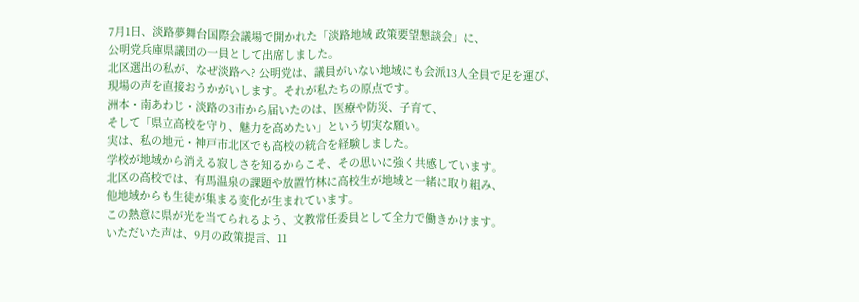7月1日、淡路夢舞台国際会議場で開かれた「淡路地域 政策要望懇談会」に、
公明党兵庫県議団の一員として出席しました。
北区選出の私が、なぜ淡路へ? 公明党は、議員がいない地域にも会派13人全員で足を運び、
現場の声を直接おうかがいします。それが私たちの原点です。
洲本・南あわじ・淡路の3市から届いたのは、医療や防災、子育て、
そして「県立高校を守り、魅力を高めたい」という切実な願い。
実は、私の地元・神戸市北区でも高校の統合を経験しました。
学校が地域から消える寂しさを知るからこそ、その思いに強く共感しています。
北区の高校では、有馬温泉の課題や放置竹林に高校生が地域と一緒に取り組み、
他地域からも生徒が集まる変化が生まれています。
この熱意に県が光を当てられるよう、文教常任委員として全力で働きかけます。
いただいた声は、9月の政策提言、11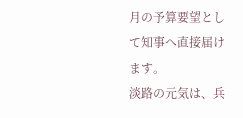月の予算要望として知事へ直接届けます。
淡路の元気は、兵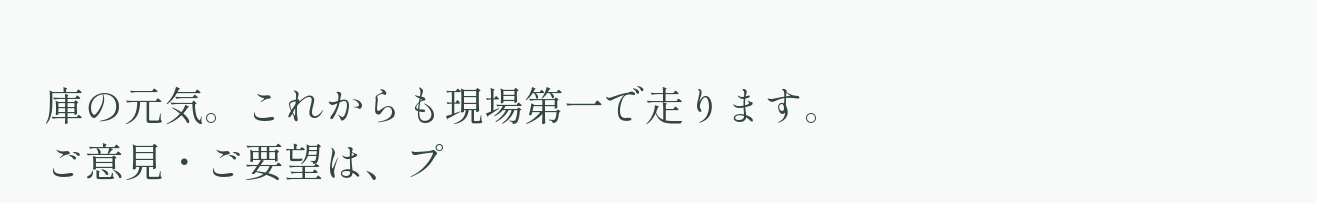庫の元気。これからも現場第一で走ります。
ご意見・ご要望は、プ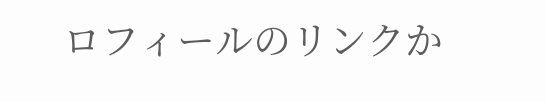ロフィールのリンクか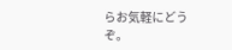らお気軽にどうぞ。